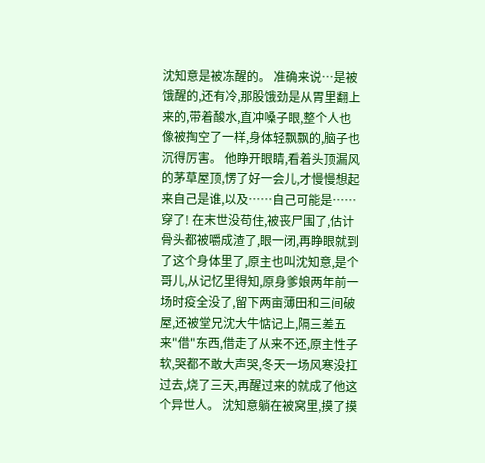沈知意是被冻醒的。 准确来说…是被饿醒的,还有冷,那股饿劲是从胃里翻上来的,带着酸水,直冲嗓子眼,整个人也像被掏空了一样,身体轻飘飘的,脑子也沉得厉害。 他睁开眼睛,看着头顶漏风的茅草屋顶,愣了好一会儿,才慢慢想起来自己是谁,以及……自己可能是……穿了! 在末世没苟住,被丧尸围了,估计骨头都被嚼成渣了,眼一闭,再睁眼就到了这个身体里了,原主也叫沈知意,是个哥儿,从记忆里得知,原身爹娘两年前一场时疫全没了,留下两亩薄田和三间破屋,还被堂兄沈大牛惦记上,隔三差五来"借"东西,借走了从来不还,原主性子软,哭都不敢大声哭,冬天一场风寒没扛过去,烧了三天,再醒过来的就成了他这个异世人。 沈知意躺在被窝里,摸了摸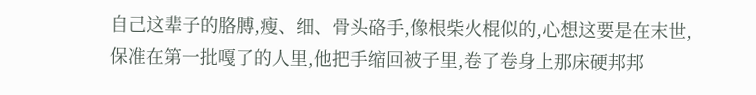自己这辈子的胳膊,瘦、细、骨头硌手,像根柴火棍似的,心想这要是在末世,保准在第一批嘎了的人里,他把手缩回被子里,卷了卷身上那床硬邦邦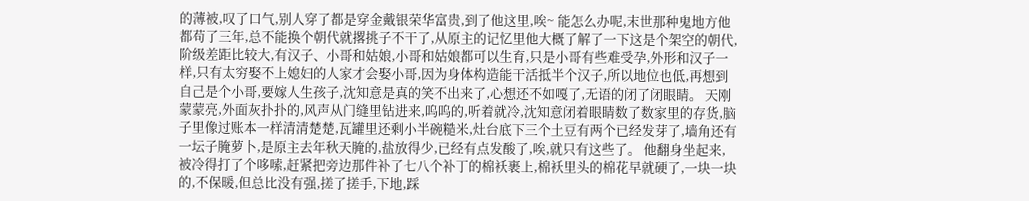的薄被,叹了口气,别人穿了都是穿金戴银荣华富贵,到了他这里,唉~ 能怎么办呢,末世那种鬼地方他都苟了三年,总不能换个朝代就撂挑子不干了,从原主的记忆里他大概了解了一下这是个架空的朝代,阶级差距比较大,有汉子、小哥和姑娘,小哥和姑娘都可以生育,只是小哥有些难受孕,外形和汉子一样,只有太穷娶不上媳妇的人家才会娶小哥,因为身体构造能干活抵半个汉子,所以地位也低,再想到自己是个小哥,要嫁人生孩子,沈知意是真的笑不出来了,心想还不如嘎了,无语的闭了闭眼睛。 天刚蒙蒙亮,外面灰扑扑的,风声从门缝里钻进来,呜呜的,听着就冷,沈知意闭着眼睛数了数家里的存货,脑子里像过账本一样清清楚楚,瓦罐里还剩小半碗糙米,灶台底下三个土豆有两个已经发芽了,墙角还有一坛子腌萝卜,是原主去年秋天腌的,盐放得少,已经有点发酸了,唉,就只有这些了。 他翻身坐起来,被冷得打了个哆嗦,赶紧把旁边那件补了七八个补丁的棉袄裹上,棉袄里头的棉花早就硬了,一块一块的,不保暖,但总比没有强,搓了搓手,下地,踩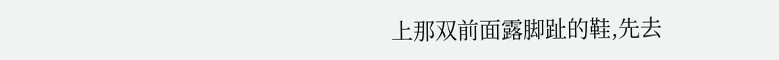上那双前面露脚趾的鞋,先去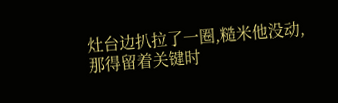灶台边扒拉了一圈,糙米他没动,那得留着关键时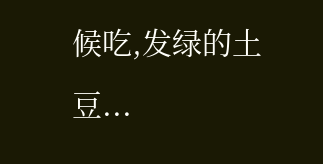候吃,发绿的土豆...